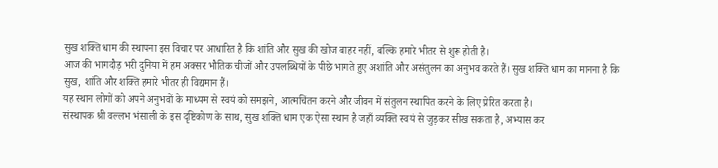सुख शक्ति धाम की स्थापना इस विचार पर आधारित है कि शांति और सुख की खोज बाहर नहीं, बल्कि हमारे भीतर से शुरू होती है।
आज की भागदौड़ भरी दुनिया में हम अक्सर भौतिक चीजों और उपलब्धियों के पीछे भागते हुए अशांति और असंतुलन का अनुभव करते हैं। सुख शक्ति धाम का मानना है कि सुख, शांति और शक्ति हमारे भीतर ही विद्यमान हैं।
यह स्थान लोगों को अपने अनुभवों के माध्यम से स्वयं को समझने, आत्मचिंतन करने और जीवन में संतुलन स्थापित करने के लिए प्रेरित करता है।
संस्थापक श्री वल्लभ भंसाली के इस दृष्टिकोण के साथ, सुख शक्ति धाम एक ऐसा स्थान है जहाँ व्यक्ति स्वयं से जुड़कर सीख सकता है, अभ्यास कर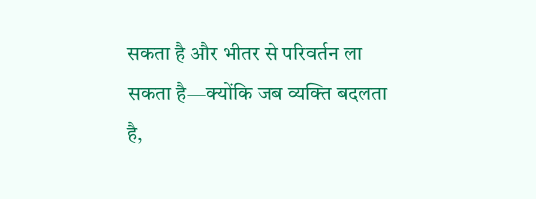सकता है और भीतर से परिवर्तन ला सकता है—क्योंकि जब व्यक्ति बदलता है,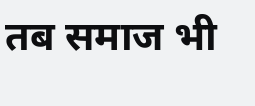तब समाज भी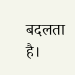बदलता है।